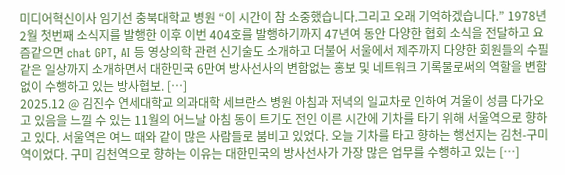미디어혁신이사 임기선 충북대학교 병원 “이 시간이 참 소중했습니다.그리고 오래 기억하겠습니다.” 1978년 2월 첫번째 소식지를 발행한 이후 이번 404호를 발행하기까지 47년여 동안 다양한 협회 소식을 전달하고 요즘같으면 chat GPT, AI 등 영상의학 관련 신기술도 소개하고 더불어 서울에서 제주까지 다양한 회원들의 수필같은 일상까지 소개하면서 대한민국 6만여 방사선사의 변함없는 홍보 및 네트워크 기록물로써의 역할을 변함없이 수행하고 있는 방사협보. […]
2025.12 @ 김진수 연세대학교 의과대학 세브란스 병원 아침과 저녁의 일교차로 인하여 겨울이 성큼 다가오고 있음을 느낄 수 있는 11월의 어느날 아침 동이 트기도 전인 이른 시간에 기차를 타기 위해 서울역으로 향하고 있다. 서울역은 여느 때와 같이 많은 사람들로 붐비고 있었다. 오늘 기차를 타고 향하는 행선지는 김천-구미역이었다. 구미 김천역으로 향하는 이유는 대한민국의 방사선사가 가장 많은 업무를 수행하고 있는 […]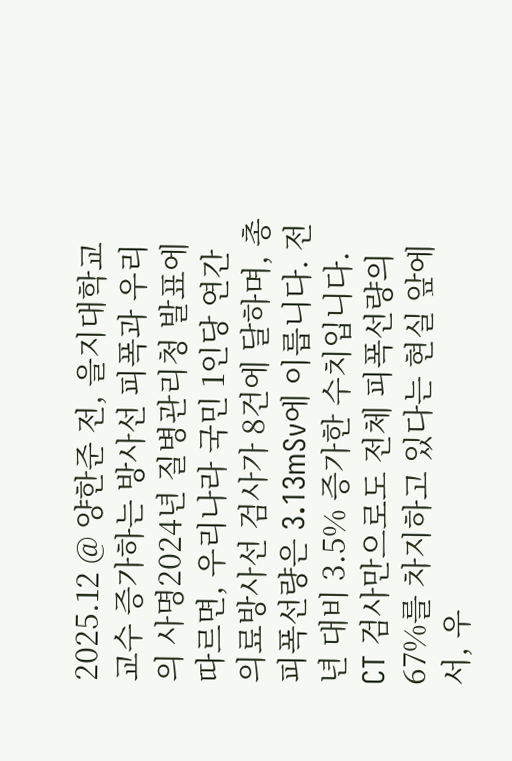2025.12 @ 양한준 전, 을지대학교 교수 증가하는 방사선 피폭과 우리의 사명2024년 질병관리청 발표에 따르면, 우리나라 국민 1인당 연간 의료방사선 검사가 8건에 달하며, 총 피폭선량은 3.13mSv에 이릅니다. 전년 대비 3.5% 증가한 수치입니다. CT 검사만으로도 전체 피폭선량의 67%를 차지하고 있다는 현실 앞에서, 우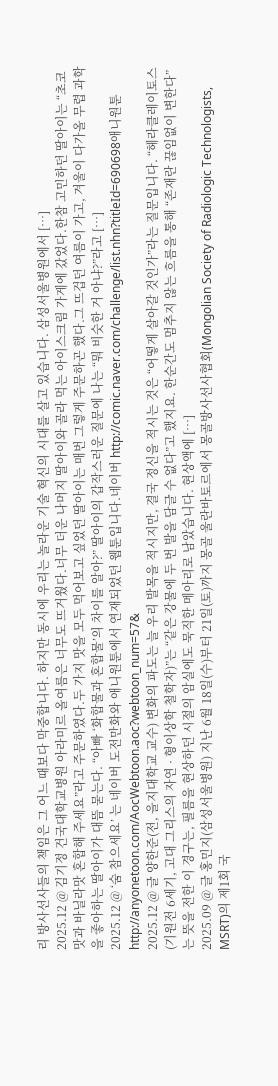리 방사선사들의 책임은 그 어느 때보다 막중합니다. 하지만 동시에 우리는 놀라운 기술 혁신의 시대를 살고 있습니다. 삼성서울병원에서 […]
2025.12 @ 김기정 건국대학교병원 아라미르 올여름은 너무도 뜨거웠다.너무 더운 나머지 딸아이와 골라 먹는 아이스크림 가게에 갔었다.한참 고민하던 딸아이는 “초코맛과 바닐라맛 혼합해 주세요”라고 주문하였다.두 가지 맛을 모두 먹어보고 싶었던 딸아이는 매번 그렇게 주문하곤 했다.그 뜨겁던 여름이 가고, 겨울이 다가올 무렵 과학을 좋아하는 딸아이가 대뜸 묻는다. “아빠 ‘화합물과 혼합물’의 차이를 알아?” 딸아이의 갑작스러운 질문에 나는 “뭐 비슷한 거 아냐?”라고 […]
2025.12 @ ‘숨 참으세요’ 는 네이버 도전만화와 애니원툰에서 연재되었던 웹툰입니다.네이버 http://comic.naver.com/challenge/list.nhn?titleId=690698애니원툰 http://anyonetoon.com/AocWebtoon.aoc?webtoon_num=57&
2025.12 @ 글 양한준(전, 을지대학교 교수) 변화의 파도는 늘 우리 발목을 적시지만, 결국 정신을 적시는 것은 “어떻게 살아갈 것인가”라는 질문입니다. “헤라클레이토스(기원전 6세기, 고대 그리스의 자연 · 형이상학 철학자)”는 “같은 강물에 두 번 발을 담글 수 없다”고 했지요. 한순간도 멈추지 않는 흐름을 통해 “존재란 끊임없이 변한다”는 뜻을 전한 이 경구는, 필름을 현상하던 시절의 암실에도 묵직한 메아리로 남았습니다. 현상액에 […]
2025.09 @ 글 홍민지(삼성서울병원) 지난 6월 18일(수)부터 21일(토)까지 몽골 울란바토르에서 몽골방사선사협회(Mongolian Society of Radiologic Technologists, MSRT)의 제1회 국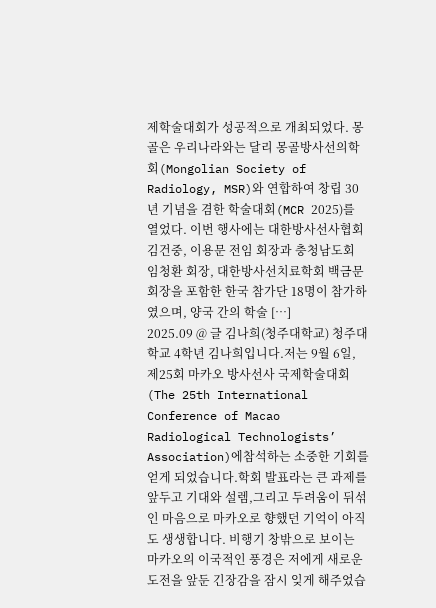제학술대회가 성공적으로 개최되었다. 몽골은 우리나라와는 달리 몽골방사선의학회(Mongolian Society of Radiology, MSR)와 연합하여 창립 30년 기념을 겸한 학술대회(MCR 2025)를 열었다. 이번 행사에는 대한방사선사협회 김건중, 이용문 전임 회장과 충청남도회 임청환 회장, 대한방사선치료학회 백금문 회장을 포함한 한국 참가단 18명이 참가하였으며, 양국 간의 학술 […]
2025.09 @ 글 김나희(청주대학교) 청주대학교 4학년 김나희입니다.저는 9월 6일, 제25회 마카오 방사선사 국제학술대회(The 25th International Conference of Macao Radiological Technologists’ Association)에참석하는 소중한 기회를 얻게 되었습니다.학회 발표라는 큰 과제를 앞두고 기대와 설렘,그리고 두려움이 뒤섞인 마음으로 마카오로 향했던 기억이 아직도 생생합니다. 비행기 창밖으로 보이는 마카오의 이국적인 풍경은 저에게 새로운 도전을 앞둔 긴장감을 잠시 잊게 해주었습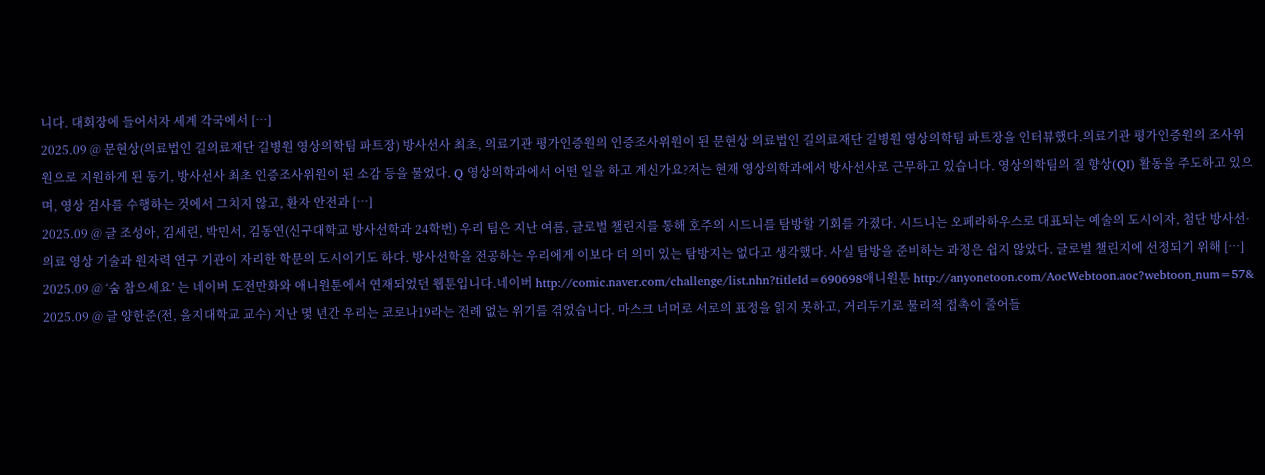니다. 대회장에 들어서자 세계 각국에서 […]
2025.09 @ 문현상(의료법인 길의료재단 길병원 영상의학팀 파트장) 방사선사 최초, 의료기관 평가인증원의 인증조사위원이 된 문현상 의료법인 길의료재단 길병원 영상의학팀 파트장을 인터뷰했다.의료기관 평가인증원의 조사위원으로 지원하게 된 동기, 방사선사 최초 인증조사위원이 된 소감 등을 물었다. Q 영상의학과에서 어떤 일을 하고 계신가요?저는 현재 영상의학과에서 방사선사로 근무하고 있습니다. 영상의학팀의 질 향상(QI) 활동을 주도하고 있으며, 영상 검사를 수행하는 것에서 그치지 않고, 환자 안전과 […]
2025.09 @ 글 조성아, 김세린, 박민서, 김동연(신구대학교 방사선학과 24학번) 우리 팀은 지난 여름, 글로벌 챌린지를 통해 호주의 시드니를 탐방할 기회를 가졌다. 시드니는 오페라하우스로 대표되는 예술의 도시이자, 첨단 방사선·의료 영상 기술과 원자력 연구 기관이 자리한 학문의 도시이기도 하다. 방사선학을 전공하는 우리에게 이보다 더 의미 있는 탐방지는 없다고 생각했다. 사실 탐방을 준비하는 과정은 쉽지 않았다. 글로벌 챌린지에 선정되기 위해 […]
2025.09 @ ‘숨 참으세요’ 는 네이버 도전만화와 애니원툰에서 연재되었던 웹툰입니다.네이버 http://comic.naver.com/challenge/list.nhn?titleId=690698애니원툰 http://anyonetoon.com/AocWebtoon.aoc?webtoon_num=57&
2025.09 @ 글 양한준(전, 을지대학교 교수) 지난 몇 년간 우리는 코로나19라는 전례 없는 위기를 겪었습니다. 마스크 너머로 서로의 표정을 읽지 못하고, 거리두기로 물리적 접촉이 줄어들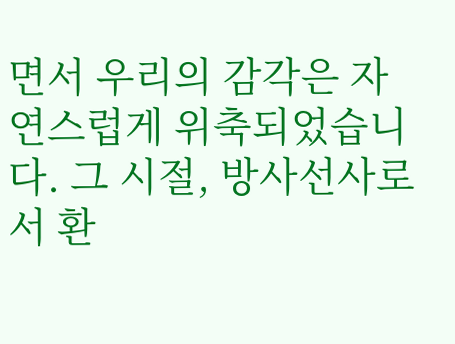면서 우리의 감각은 자연스럽게 위축되었습니다. 그 시절, 방사선사로서 환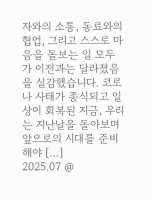자와의 소통, 동료와의 협업, 그리고 스스로 마음을 돌보는 일 모두가 이전과는 달라졌음을 실감했습니다. 코로나 사태가 종식되고 일상이 회복된 지금, 우리는 지난날을 돌아보며 앞으로의 시대를 준비해야 […]
2025.07 @